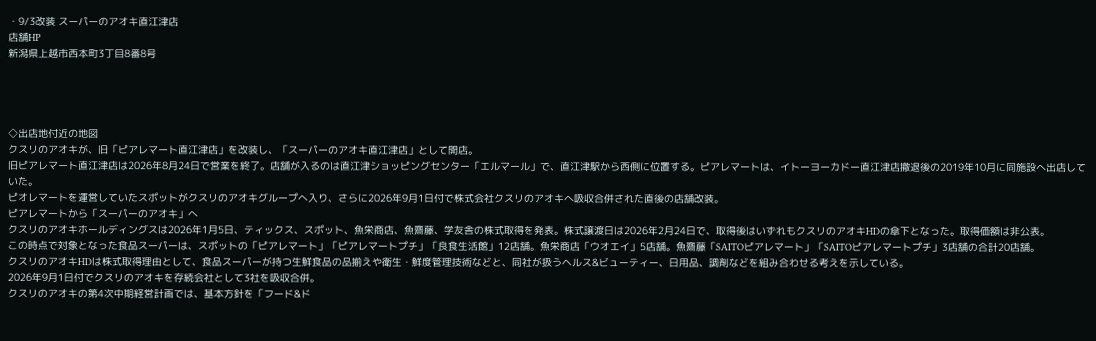・9/3改装 スーパーのアオキ直江津店
店舗HP
新潟県上越市西本町3丁目8番8号




◇出店地付近の地図
クスリのアオキが、旧「ピアレマート直江津店」を改装し、「スーパーのアオキ直江津店」として開店。
旧ピアレマート直江津店は2026年8月24日で営業を終了。店舗が入るのは直江津ショッピングセンター「エルマール」で、直江津駅から西側に位置する。ピアレマートは、イトーヨーカドー直江津店撤退後の2019年10月に同施設へ出店していた。
ピオレマートを運営していたスポットがクスリのアオキグループへ入り、さらに2026年9月1日付で株式会社クスリのアオキへ吸収合併された直後の店舗改装。
ピアレマートから「スーパーのアオキ」へ
クスリのアオキホールディングスは2026年1月5日、ティックス、スポット、魚栄商店、魚齋藤、学友舎の株式取得を発表。株式譲渡日は2026年2月24日で、取得後はいずれもクスリのアオキHDの傘下となった。取得価額は非公表。
この時点で対象となった食品スーパーは、スポットの「ピアレマート」「ピアレマートプチ」「良食生活館」12店舗。魚栄商店「ウオエイ」5店舗。魚齋藤「SAITOピアレマート」「SAITOピアレマートプチ」3店舗の合計20店舗。
クスリのアオキHDは株式取得理由として、食品スーパーが持つ生鮮食品の品揃えや衛生・鮮度管理技術などと、同社が扱うヘルス&ビューティー、日用品、調剤などを組み合わせる考えを示している。
2026年9月1日付でクスリのアオキを存続会社として3社を吸収合併。
クスリのアオキの第4次中期経営計画では、基本方針を「フード&ド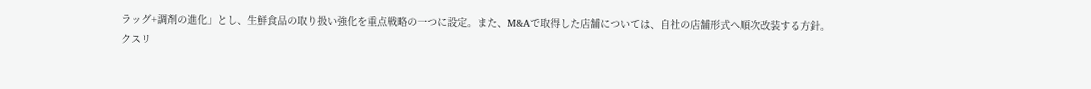ラッグ+調剤の進化」とし、生鮮食品の取り扱い強化を重点戦略の一つに設定。また、M&Aで取得した店舗については、自社の店舗形式へ順次改装する方針。
クスリ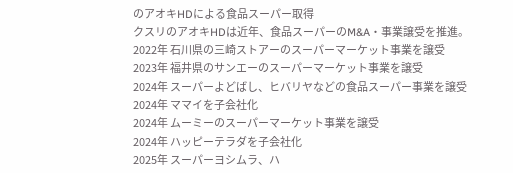のアオキHDによる食品スーパー取得
クスリのアオキHDは近年、食品スーパーのM&A・事業譲受を推進。
2022年 石川県の三崎ストアーのスーパーマーケット事業を譲受
2023年 福井県のサンエーのスーパーマーケット事業を譲受
2024年 スーパーよどばし、ヒバリヤなどの食品スーパー事業を譲受
2024年 ママイを子会社化
2024年 ムーミーのスーパーマーケット事業を譲受
2024年 ハッピーテラダを子会社化
2025年 スーパーヨシムラ、ハ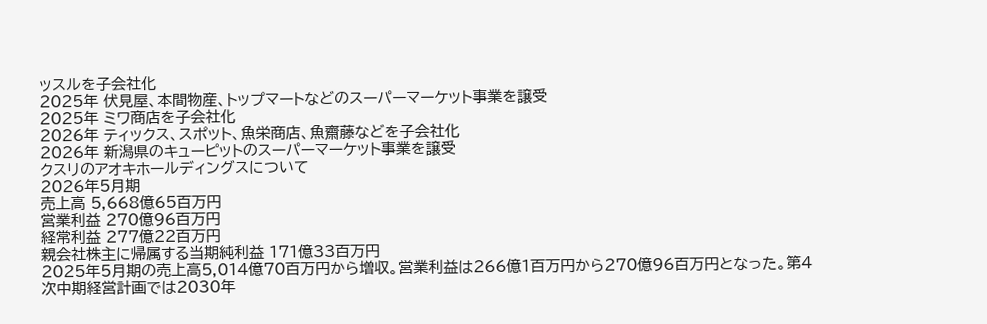ッスルを子会社化
2025年 伏見屋、本間物産、トップマートなどのスーパーマーケット事業を譲受
2025年 ミワ商店を子会社化
2026年 ティックス、スポット、魚栄商店、魚齋藤などを子会社化
2026年 新潟県のキューピットのスーパーマーケット事業を譲受
クスリのアオキホールディングスについて
2026年5月期
売上高 5,668億65百万円
営業利益 270億96百万円
経常利益 277億22百万円
親会社株主に帰属する当期純利益 171億33百万円
2025年5月期の売上高5,014億70百万円から増収。営業利益は266億1百万円から270億96百万円となった。第4次中期経営計画では2030年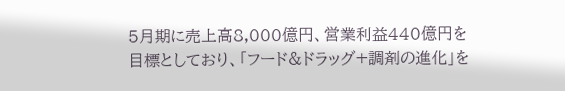5月期に売上高8,000億円、営業利益440億円を目標としており、「フード&ドラッグ+調剤の進化」を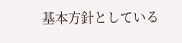基本方針としている